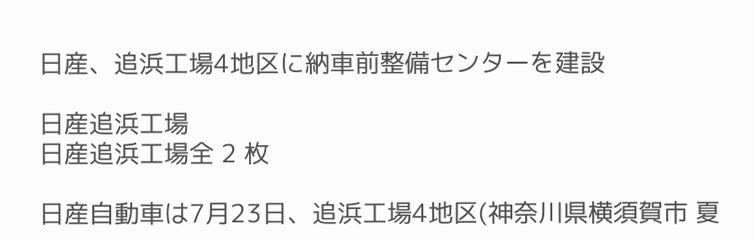日産、追浜工場4地区に納車前整備センターを建設

日産追浜工場
日産追浜工場全 2 枚

日産自動車は7月23日、追浜工場4地区(神奈川県横須賀市 夏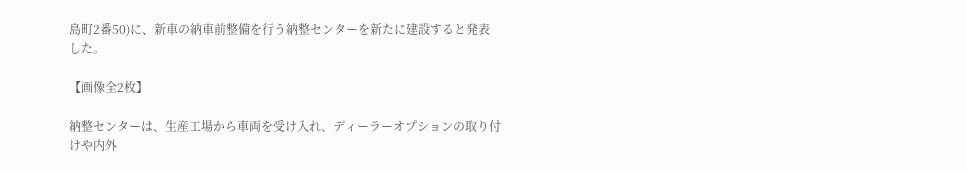島町2番50)に、新車の納車前整備を行う納整センターを新たに建設すると発表した。

【画像全2枚】

納整センターは、生産工場から車両を受け入れ、ディーラーオプションの取り付けや内外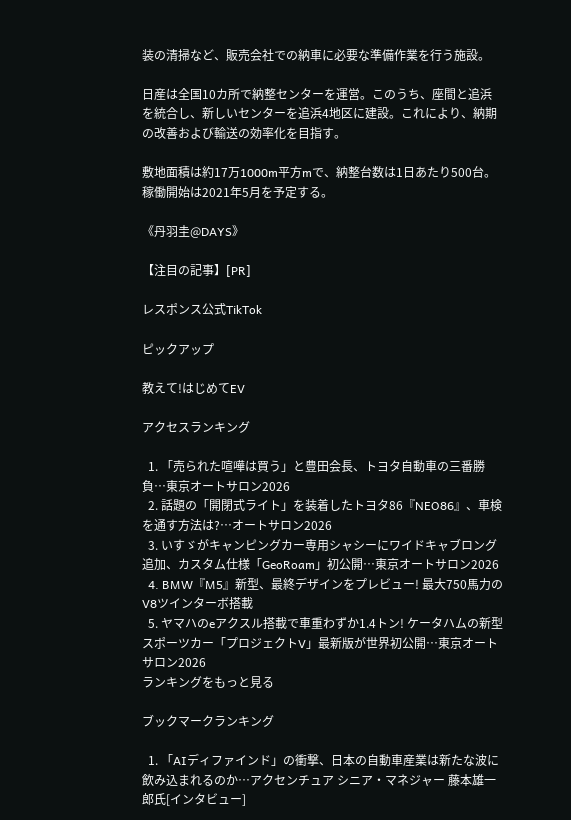装の清掃など、販売会社での納車に必要な準備作業を行う施設。

日産は全国10カ所で納整センターを運営。このうち、座間と追浜を統合し、新しいセンターを追浜4地区に建設。これにより、納期の改善および輸送の効率化を目指す。

敷地面積は約17万1000m平方mで、納整台数は1日あたり500台。稼働開始は2021年5月を予定する。

《丹羽圭@DAYS》

【注目の記事】[PR]

レスポンス公式TikTok

ピックアップ

教えて!はじめてEV

アクセスランキング

  1. 「売られた喧嘩は買う」と豊田会長、トヨタ自動車の三番勝負…東京オートサロン2026
  2. 話題の「開閉式ライト」を装着したトヨタ86『NEO86』、車検を通す方法は?…オートサロン2026
  3. いすゞがキャンピングカー専用シャシーにワイドキャブロング追加、カスタム仕様「GeoRoam」初公開…東京オートサロン2026
  4. BMW『M5』新型、最終デザインをプレビュー! 最大750馬力のV8ツインターボ搭載
  5. ヤマハのeアクスル搭載で車重わずか1.4トン! ケータハムの新型スポーツカー「プロジェクトV」最新版が世界初公開…東京オートサロン2026
ランキングをもっと見る

ブックマークランキング

  1. 「AIディファインド」の衝撃、日本の自動車産業は新たな波に飲み込まれるのか…アクセンチュア シニア・マネジャー 藤本雄一郎氏[インタビュー]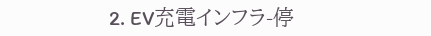2. EV充電インフラ-停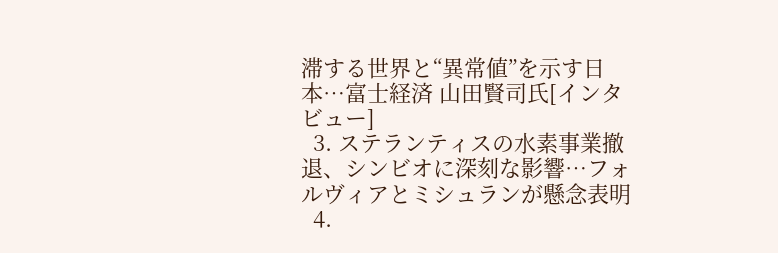滞する世界と“異常値”を示す日本…富士経済 山田賢司氏[インタビュー]
  3. ステランティスの水素事業撤退、シンビオに深刻な影響…フォルヴィアとミシュランが懸念表明
  4.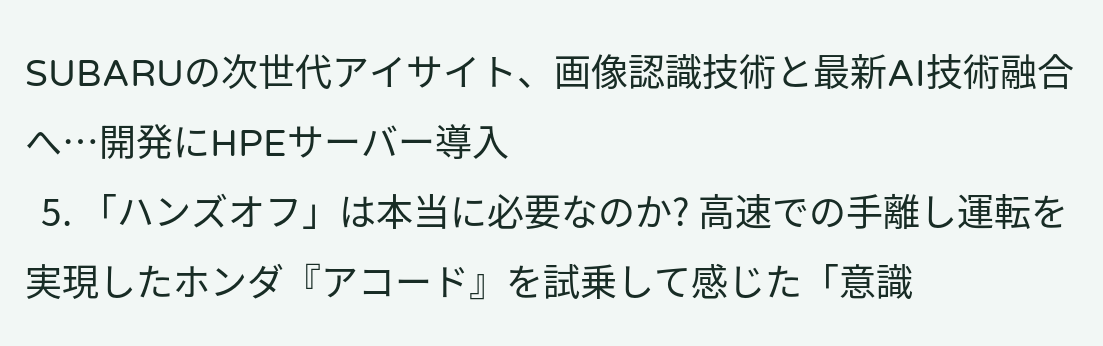SUBARUの次世代アイサイト、画像認識技術と最新AI技術融合へ…開発にHPEサーバー導入
  5. 「ハンズオフ」は本当に必要なのか? 高速での手離し運転を実現したホンダ『アコード』を試乗して感じた「意識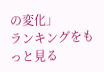の変化」
ランキングをもっと見る